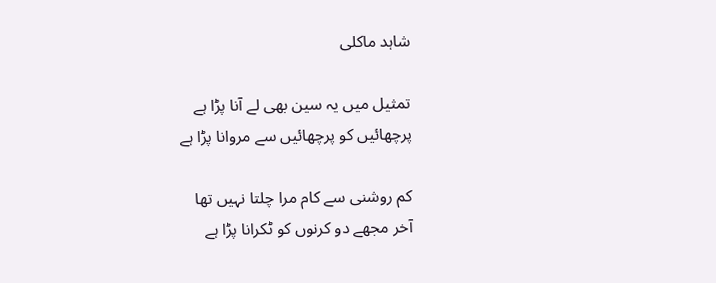شاہد ماکلی

تمثیل میں یہ سین بھی لے آنا پڑا ہے
پرچھائیں کو پرچھائیں سے مروانا پڑا ہے

کم روشنی سے کام مرا چلتا نہیں تھا
آخر مجھے دو کرنوں کو ٹکرانا پڑا ہے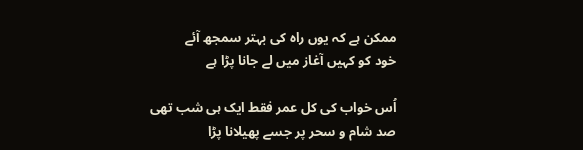ممکن ہے کہ یوں راہ کی بہتر سمجھ آئے
خود کو کہیں آغاز میں لے جانا پڑا ہے

اُس خواب کی کل عمر فقط ایک ہی شب تھی
صد شام و سحر پر جسے پھیلانا پڑا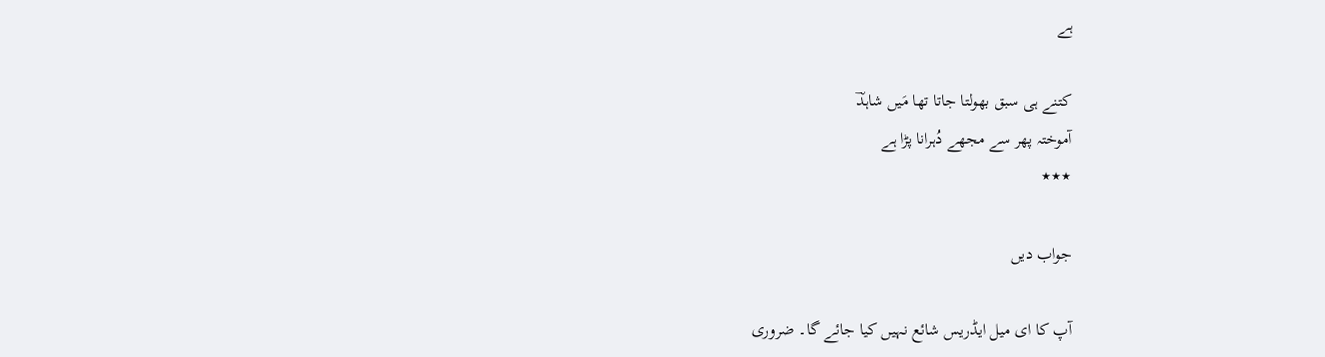ہے

کتنے ہی سبق بھولتا جاتا تھا مَیں شاہدؔ
آموختہ پھر سے مجھے دُہرانا پڑا ہے
٭٭٭

جواب دیں

آپ کا ای میل ایڈریس شائع نہیں کیا جائے گا۔ ضروری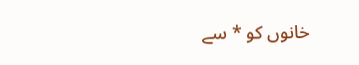خانوں کو * سے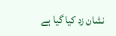نشان زد کیا گیا ہے